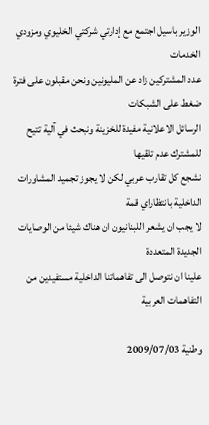الوزير باسيل اجتمع مع إدارتي شركتي الخليوي ومزودي الخدمات
عدد المشتركين زاد عن المليونين ونحن مقبلون على فترة ضغط على الشبكات
الرسائل الاعلانية مفيدة للخزينة ونبحث في آلية تتيح للمشترك عدم تلقيها
نشجع كل تقارب عربي لكن لا يجوز تجميد المشاورات الداخلية بانتظاراي قمة
لا يجب ان يشعر اللبنانيون ان هناك شيئا من الوصايات الجديدة المتعددة
علينا ان نتوصل الى تفاهماتنا الداخلية مستفيدين من التفاهمات العربية

وطنية 2009/07/03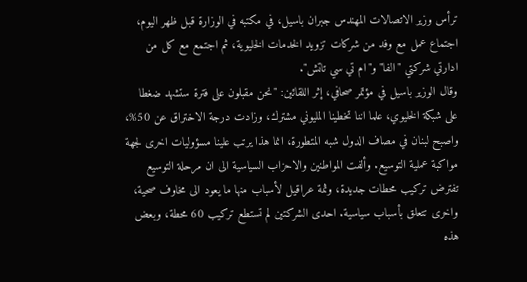ترأس وزير الاتصالات المهندس جبران باسيل، في مكتبه في الوزارة قبل ظهر اليوم، اجتماع عمل مع وفد من شركات تزويد الخدمات الخليوية، ثم اجتمع مع كل من ادارتي شركتي "الفا" و"ام تي سي تاتش".
وقال الوزير باسيل في مؤتمر صحافي، إثر اللقائين: "نحن مقبلون على فترة ستشهد ضغطا على شبكة الخليوي، علما اننا تخطينا المليوني مشترك، وزادت درجة الاختراق عن 50%، واصبح لبنان في مصاف الدول شبه المتطورة، انما هذا يرتب علينا مسؤوليات اخرى لجهة مواكبة عملية التوسيع. وألفت المواطنين والاحزاب السياسية الى ان مرحلة التوسيع تفترض تركيب محطات جديدة، وثمة عراقيل لأسباب منها ما يعود الى مخاوف صحية، واخرى تتعلق بأسباب سياسية. احدى الشركتين لم تستطع تركيب 60 محطة، وبعض هذه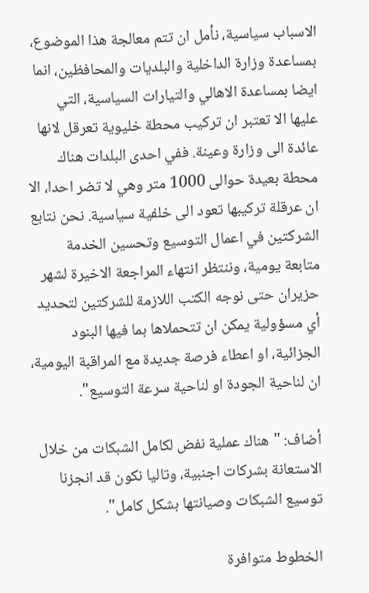الاسباب سياسية، نأمل ان تتم معالجة هذا الموضوع، بمساعدة وزارة الداخلية والبلديات والمحافظين، انما ايضا بمساعدة الاهالي والتيارات السياسية، التي عليها الا تعتبر ان تركيب محطة خليوية تعرقل لانها عائدة الى وزارة وعينة. ففي احدى البلدات هناك محطة بعيدة حوالى 1000 متر وهي لا تضر احدا، الا ان عرقلة تركيبها تعود الى خلفية سياسية. نحن نتابع الشركتين في اعمال التوسيع وتحسين الخدمة متابعة يومية، وننتظر انتهاء المراجعة الاخيرة لشهر حزيران حتى نوجه الكتب اللازمة للشركتين لتحديد أي مسؤولية يمكن ان تتحملاها بما فيها البنود الجزائية، او اعطاء فرصة جديدة مع المراقبة اليومية، ان لناحية الجودة او لناحية سرعة التوسيع".

أضاف: "هناك عملية نفض لكامل الشبكات من خلال الاستعانة بشركات اجنبية، وتاليا نكون قد انجزنا توسيع الشبكات وصيانتها بشكل كامل".

الخطوط متوافرة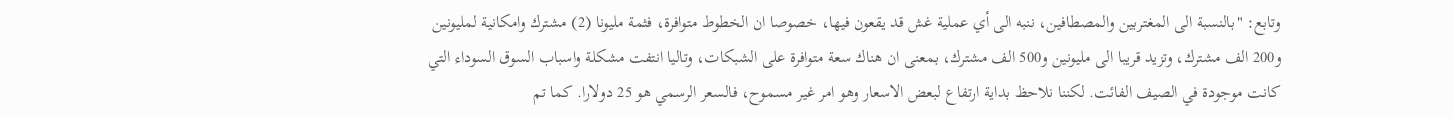وتابع: "بالنسبة الى المغتربين والمصطافين، ننبه الى أي عملية غش قد يقعون فيها، خصوصا ان الخطوط متوافرة، فثمة مليونا (2) مشترك وامكانية لمليونين و200 الف مشترك، وتزيد قريبا الى مليونين و500 الف مشترك، بمعنى ان هناك سعة متوافرة على الشبكات، وتاليا انتفت مشكلة واسباب السوق السوداء التي كانت موجودة في الصيف الفائت. لكننا نلاحظ بداية ارتفاع لبعض الاسعار وهو امر غير مسموح، فالسعر الرسمي هو 25 دولارا. كما تم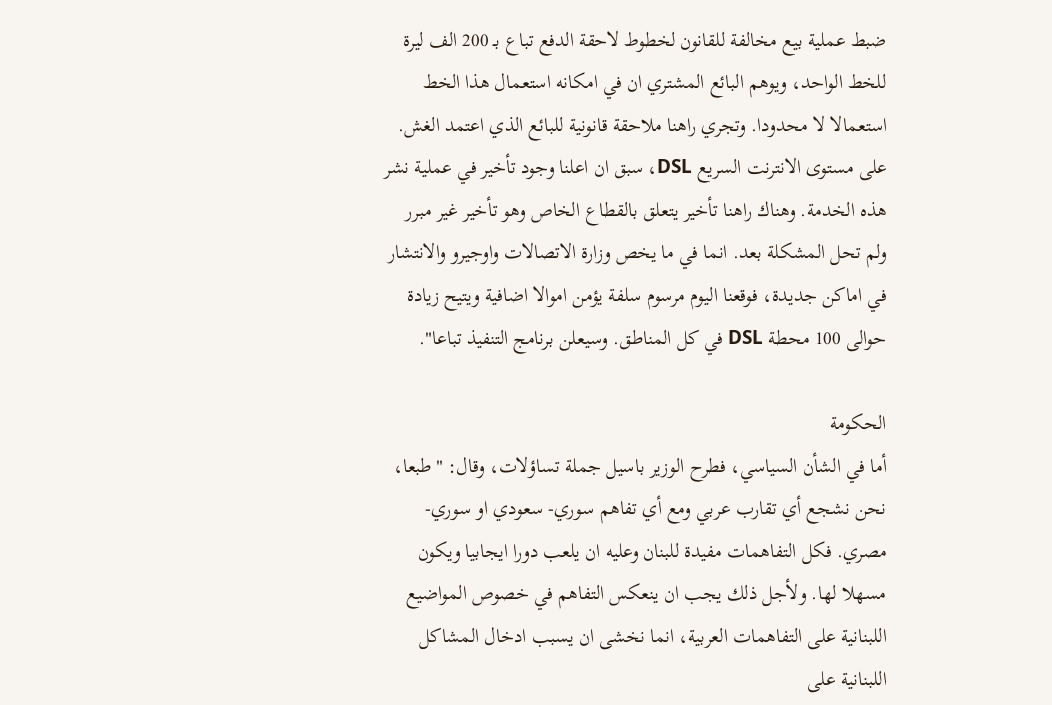ضبط عملية بيع مخالفة للقانون لخطوط لاحقة الدفع تباع بـ 200 الف ليرة للخط الواحد، ويوهم البائع المشتري ان في امكانه استعمال هذا الخط استعمالا لا محدودا. وتجري راهنا ملاحقة قانونية للبائع الذي اعتمد الغش.
على مستوى الانترنت السريع DSL، سبق ان اعلنا وجود تأخير في عملية نشر هذه الخدمة. وهناك راهنا تأخير يتعلق بالقطاع الخاص وهو تأخير غير مبرر ولم تحل المشكلة بعد. انما في ما يخص وزارة الاتصالات واوجيرو والانتشار في اماكن جديدة، فوقعنا اليوم مرسوم سلفة يؤمن اموالا اضافية ويتيح زيادة حوالى 100 محطة DSL في كل المناطق. وسيعلن برنامج التنفيذ تباعا".

الحكومة
أما في الشأن السياسي، فطرح الوزير باسيل جملة تساؤلات، وقال: "طبعا، نحن نشجع أي تقارب عربي ومع أي تفاهم سوري- سعودي او سوري- مصري. فكل التفاهمات مفيدة للبنان وعليه ان يلعب دورا ايجابيا ويكون مسهلا لها. ولأجل ذلك يجب ان ينعكس التفاهم في خصوص المواضيع اللبنانية على التفاهمات العربية، انما نخشى ان يسبب ادخال المشاكل اللبنانية على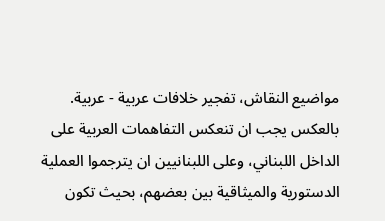مواضيع النقاش، تفجير خلافات عربية - عربية. بالعكس يجب ان تنعكس التفاهمات العربية على الداخل اللبناني، وعلى اللبنانيين ان يترجموا العملية الدستورية والميثاقية بين بعضهم، بحيث تكون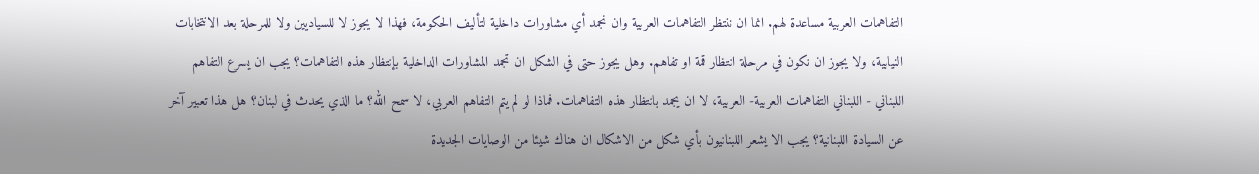التفاهمات العربية مساعدة لهم. انما ان ننتظر التفاهمات العربية وان نجمد أي مشاورات داخلية لتأليف الحكومة، فهذا لا يجوز لا للسياديين ولا للمرحلة بعد الانتخابات النيابية، ولا يجوز ان نكون في مرحلة انتظار قمة او تفاهم. وهل يجوز حتى في الشكل ان تجمد المشاورات الداخلية بإنتظار هذه التفاهمات؟ يجب ان يسرع التفاهم اللبناني - اللبناني التفاهمات العربية- العربية، لا ان يجمد بانتظار هذه التفاهمات. فماذا لو لم يتم التفاهم العربي، لا سمح الله؟ ما الذي يحدث في لبنان؟ هل هذا تعبير آخر عن السيادة اللبنانية؟ يجب الا يشعر اللبنانيون بأي شكل من الاشكال ان هناك شيئا من الوصايات الجديدة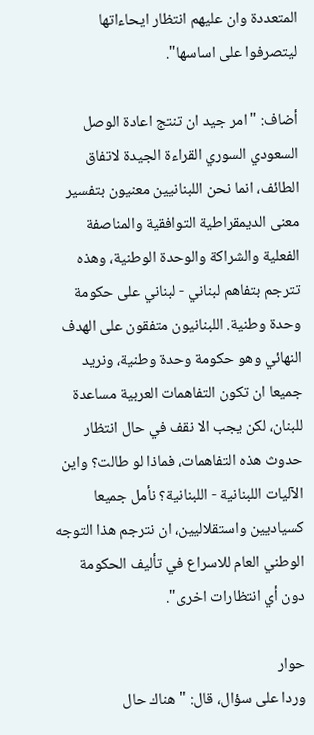المتعددة وان عليهم انتظار ايحاءاتها ليتصرفوا على اساسها".

أضاف: "امر جيد ان تنتج اعادة الوصل السعودي السوري القراءة الجيدة لاتفاق الطائف، انما نحن اللبنانيين معنيون بتفسير معنى الديمقراطية التوافقية والمناصفة الفعلية والشراكة والوحدة الوطنية، وهذه تترجم بتفاهم لبناني - لبناني على حكومة وحدة وطنية. اللبنانيون متفقون على الهدف النهائي وهو حكومة وحدة وطنية، ونريد جميعا ان تكون التفاهمات العربية مساعدة للبنان، لكن يجب الا نقف في حال انتظار حدوث هذه التفاهمات، فماذا لو طالت؟ واين الآليات اللبنانية - اللبنانية؟ نأمل جميعا كسياديين واستقلاليين، ان نترجم هذا التوجه الوطني العام للاسراع في تأليف الحكومة دون أي انتظارات اخرى".

حوار
وردا على سؤال، قال: "هناك حال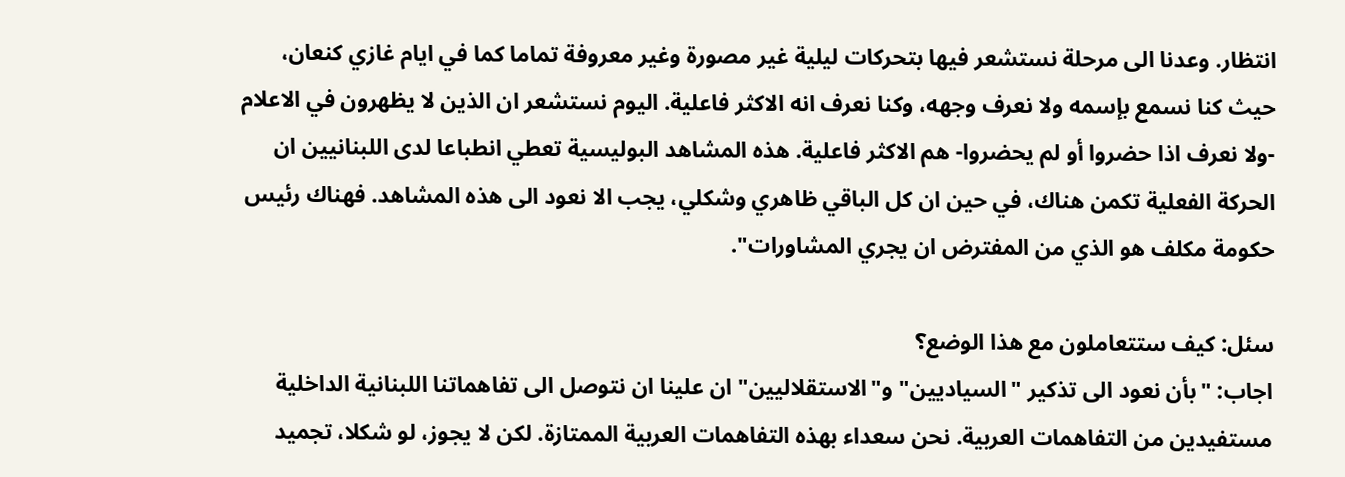انتظار. وعدنا الى مرحلة نستشعر فيها بتحركات ليلية غير مصورة وغير معروفة تماما كما في ايام غازي كنعان، حيث كنا نسمع بإسمه ولا نعرف وجهه، وكنا نعرف انه الاكثر فاعلية. اليوم نستشعر ان الذين لا يظهرون في الاعلام -ولا نعرف اذا حضروا أو لم يحضروا- هم الاكثر فاعلية. هذه المشاهد البوليسية تعطي انطباعا لدى اللبنانيين ان الحركة الفعلية تكمن هناك، في حين ان كل الباقي ظاهري وشكلي، يجب الا نعود الى هذه المشاهد. فهناك رئيس حكومة مكلف هو الذي من المفترض ان يجري المشاورات".

سئل: كيف ستتعاملون مع هذا الوضع؟
اجاب: "بأن نعود الى تذكير "السياديين" و"الاستقلاليين" ان علينا ان نتوصل الى تفاهماتنا اللبنانية الداخلية مستفيدين من التفاهمات العربية. نحن سعداء بهذه التفاهمات العربية الممتازة. لكن لا يجوز، لو شكلا، تجميد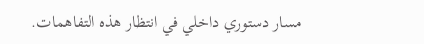مسار دستوري داخلي في انتظار هذه التفاهمات.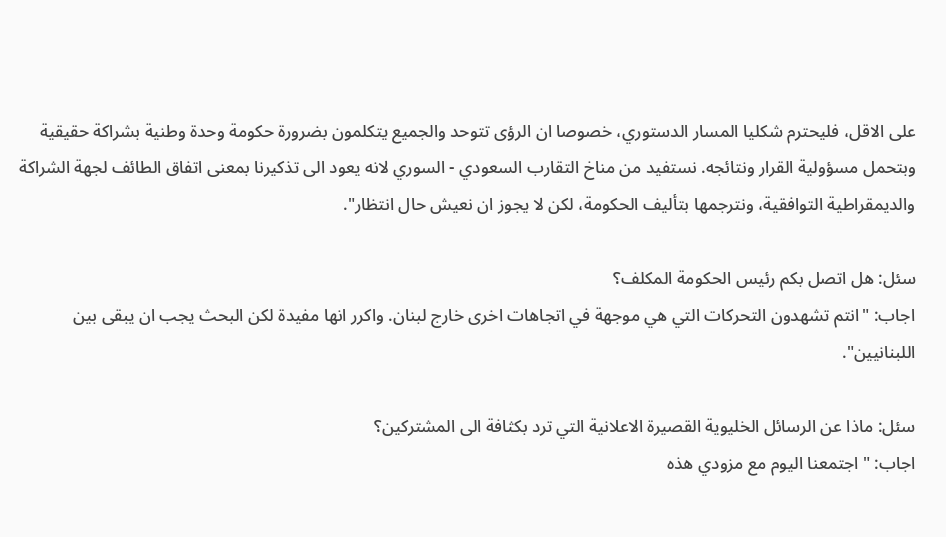على الاقل، فليحترم شكليا المسار الدستوري، خصوصا ان الرؤى تتوحد والجميع يتكلمون بضرورة حكومة وحدة وطنية بشراكة حقيقية وبتحمل مسؤولية القرار ونتائجه. نستفيد من مناخ التقارب السعودي - السوري لانه يعود الى تذكيرنا بمعنى اتفاق الطائف لجهة الشراكة والديمقراطية التوافقية، ونترجمها بتأليف الحكومة، لكن لا يجوز ان نعيش حال انتظار".

سئل: هل اتصل بكم رئيس الحكومة المكلف؟
اجاب: "انتم تشهدون التحركات التي هي موجهة في اتجاهات اخرى خارج لبنان. واكرر انها مفيدة لكن البحث يجب ان يبقى بين اللبنانيين".

سئل: ماذا عن الرسائل الخليوية القصيرة الاعلانية التي ترد بكثافة الى المشتركين؟
اجاب: "اجتمعنا اليوم مع مزودي هذه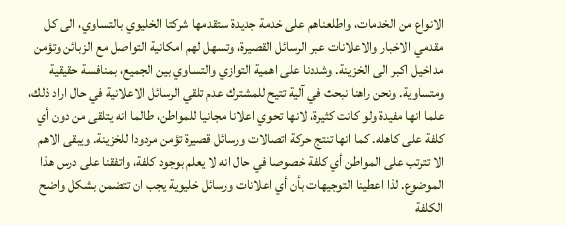الانواع من الخدمات، واطلعناهم على خدمة جديدة ستقدمها شركتا الخليوي بالتساوي، الى كل مقدمي الاخبار والاعلانات عبر الرسائل القصيرة، وتسهل لهم امكانية التواصل مع الزبائن وتؤمن مداخيل اكبر الى الخزينة. وشددنا على اهمية التوازي والتساوي بين الجميع، بمنافسة حقيقية ومتساوية. ونحن راهنا نبحث في آلية تتيح للمشترك عدم تلقي الرسائل الاعلانية في حال اراد ذلك، علما انها مفيدة ولو كانت كثيرة، لانها تحوي اعلانا مجانيا للمواطن، طالما انه يتلقى من دون أي كلفة على كاهله. كما انها تنتج حركة اتصالات ورسائل قصيرة تؤمن مردودا للخزينة. ويبقى الاهم الا تترتب على المواطن أي كلفة خصوصا في حال انه لا يعلم بوجود كلفة، واتفقنا على درس هذا الموضوع. لذا اعطينا التوجيهات بأن أي اعلانات ورسائل خليوية يجب ان تتضمن بشكل واضح الكلفة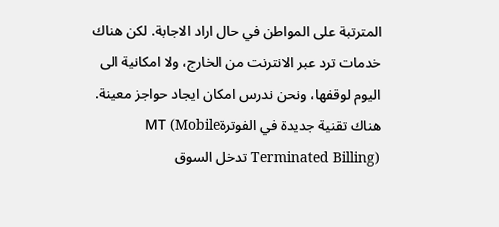المترتبة على المواطن في حال اراد الاجابة. لكن هناك خدمات ترد عبر الانترنت من الخارج، ولا امكانية الى اليوم لوقفها، ونحن ندرس امكان ايجاد حواجز معينة. هناك تقنية جديدة في الفوترةMT (Mobile Terminated Billing) تدخل السوق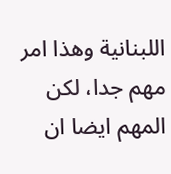اللبنانية وهذا امر مهم جدا، لكن المهم ايضا ان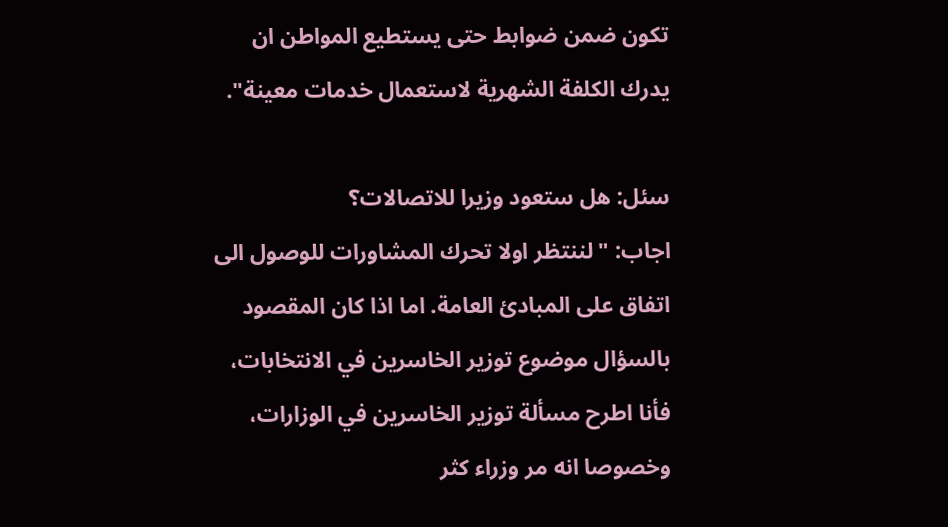تكون ضمن ضوابط حتى يستطيع المواطن ان يدرك الكلفة الشهرية لاستعمال خدمات معينة".

سئل: هل ستعود وزيرا للاتصالات؟
اجاب: "لننتظر اولا تحرك المشاورات للوصول الى اتفاق على المبادئ العامة. اما اذا كان المقصود بالسؤال موضوع توزير الخاسرين في الانتخابات، فأنا اطرح مسألة توزير الخاسرين في الوزارات، وخصوصا انه مر وزراء كثر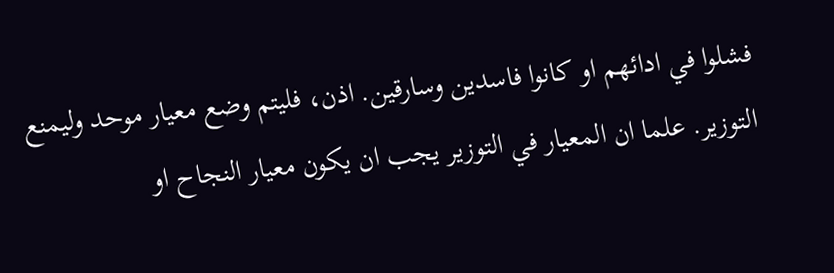فشلوا في ادائهم او كانوا فاسدين وسارقين. اذن، فليتم وضع معيار موحد وليمنع التوزير. علما ان المعيار في التوزير يجب ان يكون معيار النجاح او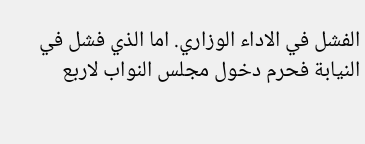الفشل في الاداء الوزاري. اما الذي فشل في النيابة فحرم دخول مجلس النواب لاربع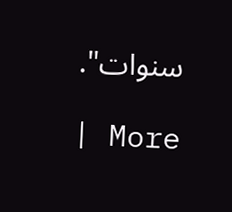سنوات".

| More